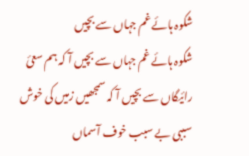شکوہ ہائے غم جہاں سے بچیں
شکوہ ہائے غم جہاں سے بچیں آ کہ ہم سعئ رائیگاں سے بچیں آ کہ سمجھیں زمیں کی خوش سببی بے سبب خوف آسماں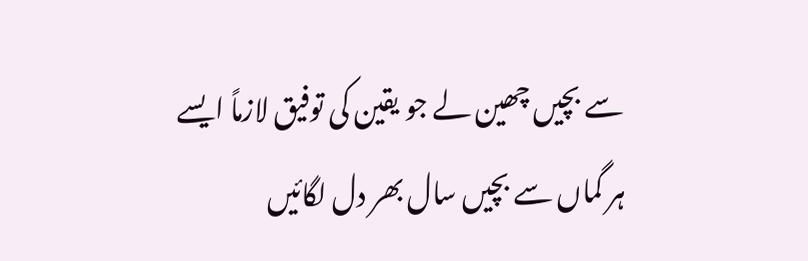سے بچیں چھین لے جو یقین کی توفیق لازماً ایسے ہر گماں سے بچیں سال بھر دل لگائیں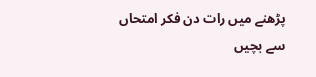پڑھنے میں رات دن فکر امتحاں سے بچیں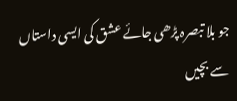جو بلا تبصرہ پڑھی جائے عشق کی ایسی داستاں سے بچیں